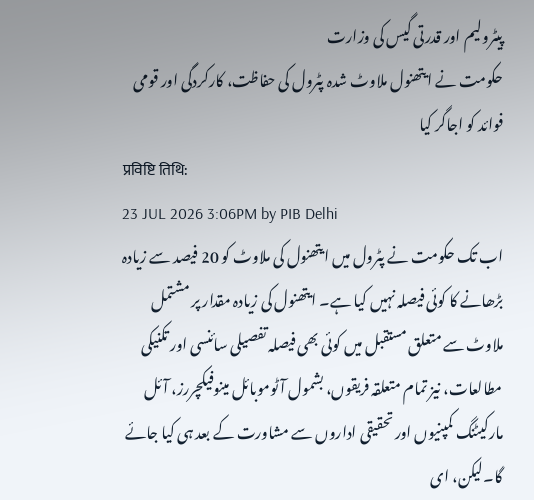پیٹرولیم اور قدرتی گیس کی وزارت
حکومت نے ایتھنول ملاوٹ شدہ پٹرول کی حفاظت، کارکردگی اور قومی فوائد کو اجاگر کیا
प्रविष्टि तिथि:
23 JUL 2026 3:06PM by PIB Delhi
اب تک حکومت نے پٹرول میں ایتھنول کی ملاوٹ کو 20 فیصد سے زیادہ بڑھانے کا کوئی فیصلہ نہیں کیا ہے۔ ایتھنول کی زیادہ مقدار پر مشتمل ملاوٹ سے متعلق مستقبل میں کوئی بھی فیصلہ تفصیلی سائنسی اور تکنیکی مطالعات، نیز تمام متعلقہ فریقوں، بشمول آٹوموبائل مینوفیکچررز، آئل مارکیٹنگ کمپنیوں اور تحقیقی اداروں سے مشاورت کے بعد ہی کیا جائے گا۔لیکن، ای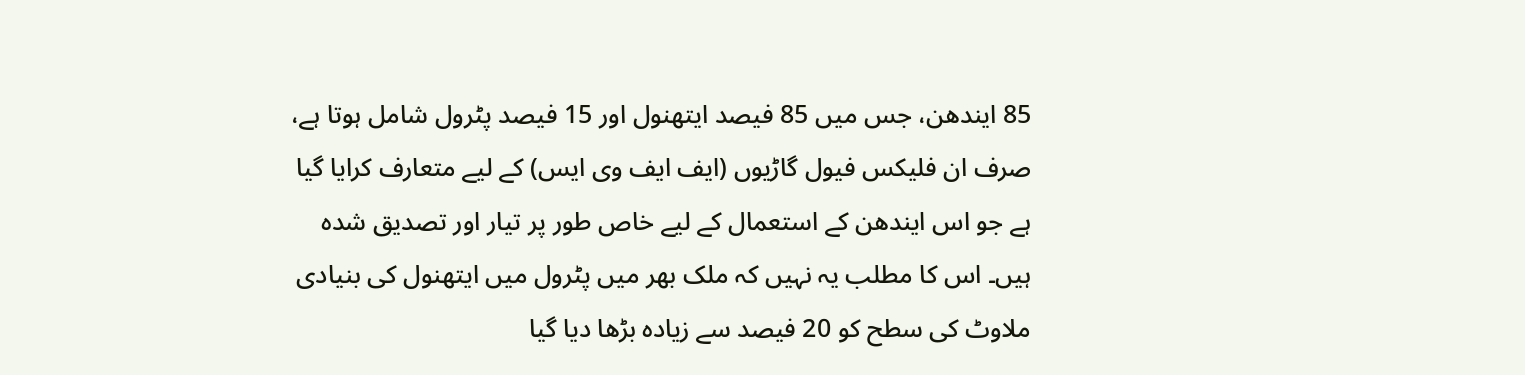85 ایندھن، جس میں 85 فیصد ایتھنول اور 15 فیصد پٹرول شامل ہوتا ہے، صرف ان فلیکس فیول گاڑیوں (ایف ایف وی ایس) کے لیے متعارف کرایا گیا ہے جو اس ایندھن کے استعمال کے لیے خاص طور پر تیار اور تصدیق شدہ ہیں۔ اس کا مطلب یہ نہیں کہ ملک بھر میں پٹرول میں ایتھنول کی بنیادی ملاوٹ کی سطح کو 20 فیصد سے زیادہ بڑھا دیا گیا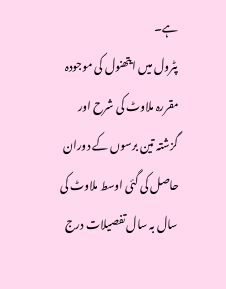ہے۔
پٹرول میں ایتھنول کی موجودہ مقررہ ملاوٹ کی شرح اور گزشتہ تین برسوں کے دوران حاصل کی گئی اوسط ملاوٹ کی سال بہ سال تفصیلات درج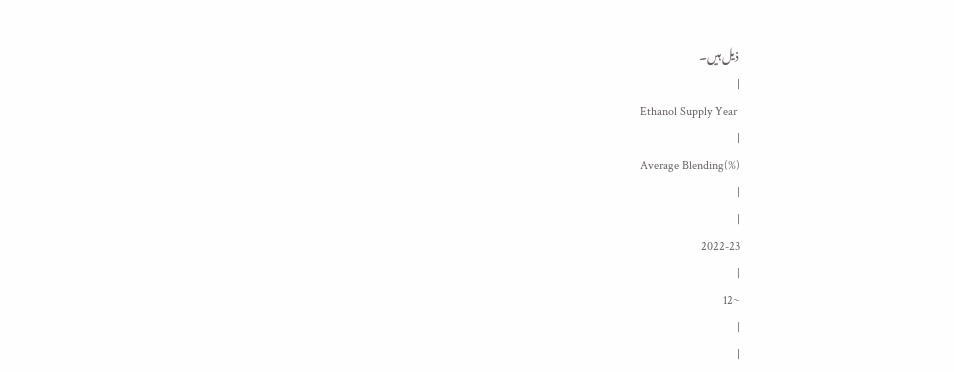ذیل ہیں۔
|
Ethanol Supply Year
|
Average Blending(%)
|
|
2022-23
|
~12
|
|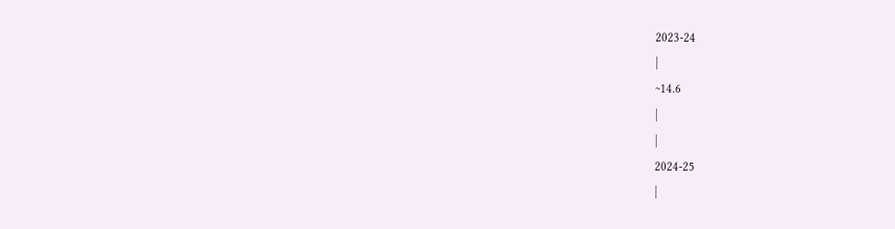2023-24
|
~14.6
|
|
2024-25
|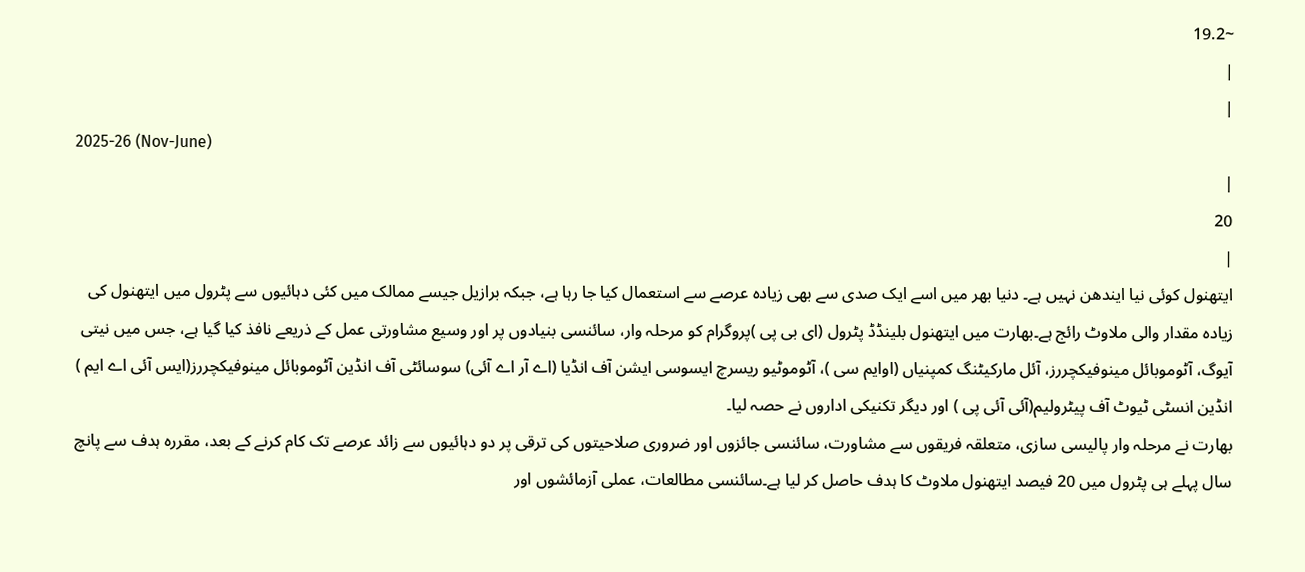~19.2
|
|
2025-26 (Nov-June)
|
20
|
ایتھنول کوئی نیا ایندھن نہیں ہے۔ دنیا بھر میں اسے ایک صدی سے بھی زیادہ عرصے سے استعمال کیا جا رہا ہے، جبکہ برازیل جیسے ممالک میں کئی دہائیوں سے پٹرول میں ایتھنول کی زیادہ مقدار والی ملاوٹ رائج ہے۔بھارت میں ایتھنول بلینڈڈ پٹرول (ای بی پی )پروگرام کو مرحلہ وار، سائنسی بنیادوں پر اور وسیع مشاورتی عمل کے ذریعے نافذ کیا گیا ہے، جس میں نیتی آیوگ، آٹوموبائل مینوفیکچررز، آئل مارکیٹنگ کمپنیاں (اوایم سی )، آٹوموٹیو ریسرچ ایسوسی ایشن آف انڈیا (اے آر اے آئی) سوسائٹی آف انڈین آٹوموبائل مینوفیکچررز(ایس آئی اے ایم ) انڈین انسٹی ٹیوٹ آف پیٹرولیم(آئی آئی پی ) اور دیگر تکنیکی اداروں نے حصہ لیا۔
بھارت نے مرحلہ وار پالیسی سازی، متعلقہ فریقوں سے مشاورت، سائنسی جائزوں اور ضروری صلاحیتوں کی ترقی پر دو دہائیوں سے زائد عرصے تک کام کرنے کے بعد، مقررہ ہدف سے پانچ سال پہلے ہی پٹرول میں 20 فیصد ایتھنول ملاوٹ کا ہدف حاصل کر لیا ہے۔سائنسی مطالعات، عملی آزمائشوں اور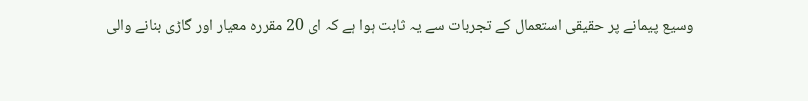وسیع پیمانے پر حقیقی استعمال کے تجربات سے یہ ثابت ہوا ہے کہ ای 20 مقررہ معیار اور گاڑی بنانے والی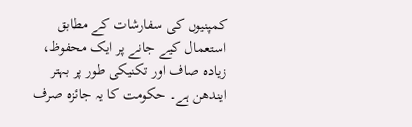کمپنیوں کی سفارشات کے مطابق استعمال کیے جانے پر ایک محفوظ، زیادہ صاف اور تکنیکی طور پر بہتر ایندھن ہے۔ حکومت کا یہ جائزہ صرف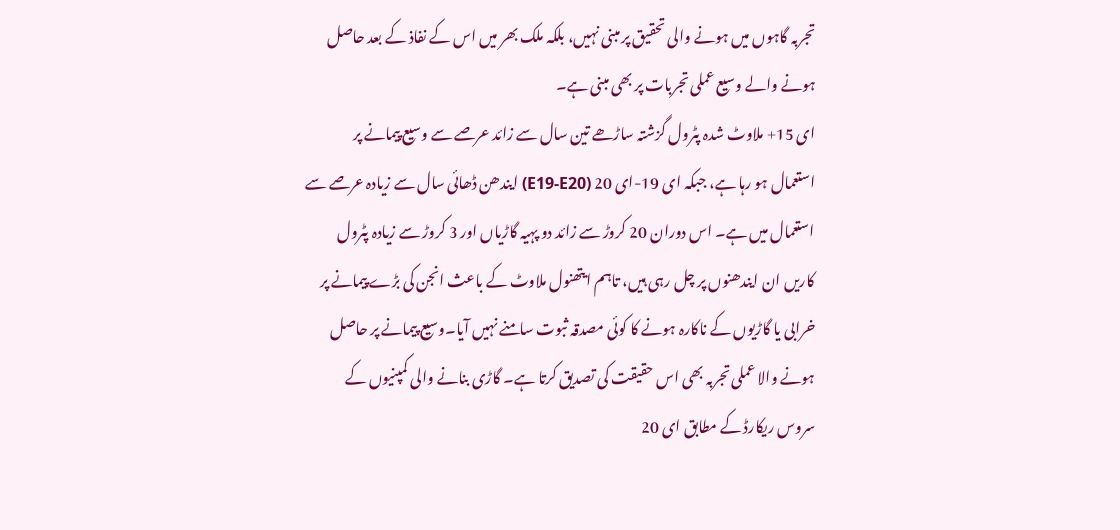تجربہ گاہوں میں ہونے والی تحقیق پر مبنی نہیں، بلکہ ملک بھر میں اس کے نفاذ کے بعد حاصل ہونے والے وسیع عملی تجربات پر بھی مبنی ہے۔
ای 15+ ملاوٹ شدہ پٹرول گزشتہ ساڑھے تین سال سے زائد عرصے سے وسیع پیمانے پر استعمال ہو رہا ہے، جبکہ ای 19-ای 20 (E19-E20) ایندھن ڈھائی سال سے زیادہ عرصے سے استعمال میں ہے۔ اس دوران 20 کروڑ سے زائد دو پہیہ گاڑیاں اور 3 کروڑ سے زیادہ پٹرول کاریں ان ایندھنوں پر چل رہی ہیں، تاہم ایتھنول ملاوٹ کے باعث انجن کی بڑے پیمانے پر خرابی یا گاڑیوں کے ناکارہ ہونے کا کوئی مصدقہ ثبوت سامنے نہیں آیا۔وسیع پیمانے پر حاصل ہونے والا عملی تجربہ بھی اس حقیقت کی تصدیق کرتا ہے۔ گاڑی بنانے والی کمپنیوں کے سروس ریکارڈ کے مطابق ای 20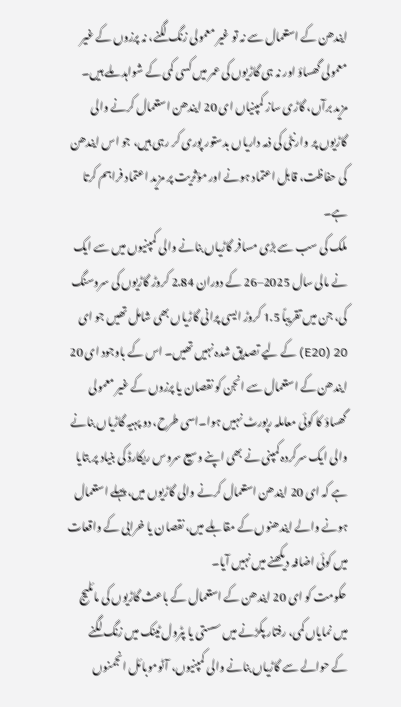ایندھن کے استعمال سے نہ تو غیر معمولی زنگ لگنے، نہ پرزوں کے غیر معمولی گھساؤ اور نہ ہی گاڑیوں کی عمر میں کسی کمی کے شواہد ملے ہیں۔ مزید برآں، گاڑی ساز کمپنیاں ای 20 ایندھن استعمال کرنے والی گاڑیوں پر وارنٹی کی ذمہ داریاں بدستور پوری کر رہی ہیں، جو اس ایندھن کی حفاظت، قابل اعتماد ہونے اور مؤثریت پر مزید اعتماد فراہم کرتا ہے۔
ملک کی سب سے بڑی مسافر گاڑیاں بنانے والی کمپنیوں میں سے ایک نے مالی سال 2025–26 کے دوران 2.84 کروڑ گاڑیوں کی سروسنگ کی، جن میں تقریباً 1.5 کروڑ ایسی پرانی گاڑیاں بھی شامل تھیں جو ای 20 (E20) کے لیے تصدیق شدہ نہیں تھیں۔ اس کے باوجود ای 20 ایندھن کے استعمال سے انجن کو نقصان یا پرزوں کے غیر معمولی گھساؤ کا کوئی معاملہ رپورٹ نہیں ہوا۔اسی طرح، دو پہیہ گاڑیاں بنانے والی ایک سرکردہ کمپنی نے بھی اپنے وسیع سروس ریکارڈ کی بنیاد پر بتایا ہے کہ ای 20 ایندھن استعمال کرنے والی گاڑیوں میں، پہلے استعمال ہونے والے ایندھنوں کے مقابلے میں، نقصان یا خرابی کے واقعات میں کوئی اضافہ دیکھنے میں نہیں آیا۔
حکومت کو ای 20 ایندھن کے استعمال کے باعث گاڑیوں کی مائلیج میں نمایاں کمی، رفتار پکڑنے میں سستی یا پٹرول ٹینک میں زنگ لگنے کے حوالے سے گاڑیاں بنانے والی کمپنیوں، آٹوموبائل انجمنوں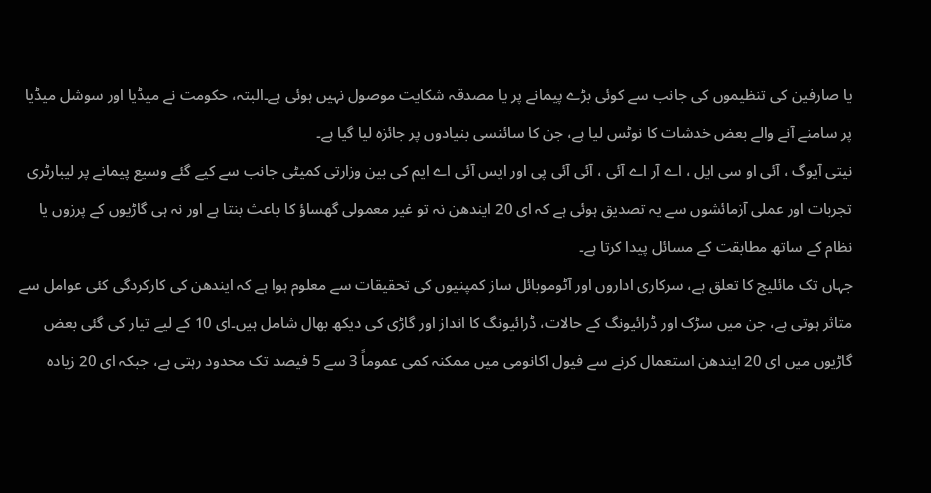یا صارفین کی تنظیموں کی جانب سے کوئی بڑے پیمانے پر یا مصدقہ شکایت موصول نہیں ہوئی ہے۔البتہ، حکومت نے میڈیا اور سوشل میڈیا پر سامنے آنے والے بعض خدشات کا نوٹس لیا ہے، جن کا سائنسی بنیادوں پر جائزہ لیا گیا ہے۔
نیتی آیوگ ، آئی او سی ایل ، اے آر اے آئی ، آئی آئی پی اور ایس آئی اے ایم کی بین وزارتی کمیٹی جانب سے کیے گئے وسیع پیمانے پر لیبارٹری تجربات اور عملی آزمائشوں سے یہ تصدیق ہوئی ہے کہ ای 20 ایندھن نہ تو غیر معمولی گھساؤ کا باعث بنتا ہے اور نہ ہی گاڑیوں کے پرزوں یا نظام کے ساتھ مطابقت کے مسائل پیدا کرتا ہے۔
جہاں تک مائلیج کا تعلق ہے، سرکاری اداروں اور آٹوموبائل ساز کمپنیوں کی تحقیقات سے معلوم ہوا ہے کہ ایندھن کی کارکردگی کئی عوامل سے متاثر ہوتی ہے، جن میں سڑک اور ڈرائیونگ کے حالات، ڈرائیونگ کا انداز اور گاڑی کی دیکھ بھال شامل ہیں۔ای 10 کے لیے تیار کی گئی بعض گاڑیوں میں ای 20 ایندھن استعمال کرنے سے فیول اکانومی میں ممکنہ کمی عموماً 3 سے 5 فیصد تک محدود رہتی ہے، جبکہ ای 20 زیادہ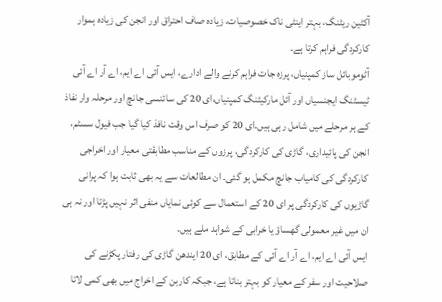آکٹین ریٹنگ، بہتر اینٹی ناک خصوصیات، زیادہ صاف احتراق اور انجن کی زیادہ ہموار کارکردگی فراہم کرتا ہے۔
آٹوموبائل ساز کمپنیاں، پرزہ جات فراہم کرنے والے ادارے، ایس آئی اے ایم، اے آر اے آئی ٹیسٹنگ ایجنسیاں اور آئل مارکیٹنگ کمپنیاں،ای 20 کی سائنسی جانچ اور مرحلہ وار نفاذ کے ہر مرحلے میں شامل رہی ہیں۔ای 20 کو صرف اس وقت نافذ کیا گیا جب فیول سسٹم، انجن کی پائیداری، گاڑی کی کارکردگی، پرزوں کے مناسب مطابقتی معیار اور اخراجی کارکردگی کی کامیاب جانچ مکمل ہو گئی۔ ان مطالعات سے یہ بھی ثابت ہوا کہ پرانی گاڑیوں کی کارکردگی پر ای 20 کے استعمال سے کوئی نمایاں منفی اثر نہیں پڑتا اور نہ ہی ان میں غیر معمولی گھساؤ یا خرابی کے شواہد ملے ہیں۔
ایس آئی اے ایم، اے آر اے آئی کے مطابق، ای 20 ایندھن گاڑی کی رفتار پکڑنے کی صلاحیت اور سفر کے معیار کو بہتر بناتا ہے، جبکہ کاربن کے اخراج میں بھی کمی لاتا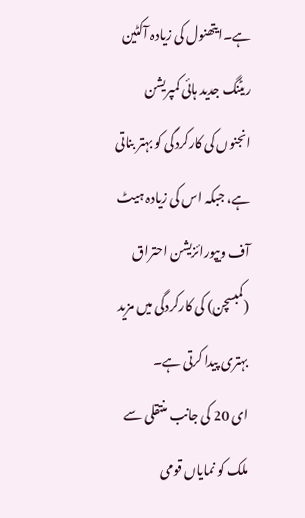ہے۔ایتھنول کی زیادہ آکٹین ریٹنگ جدید ہائی کمپریشن انجنوں کی کارکردگی کو بہتر بناتی ہے، جبکہ اس کی زیادہ ہیٹ آف ویپورائزیشن احتراق (کمبسچن) کی کارکردگی میں مزید بہتری پیدا کرتی ہے۔
ای 20 کی جانب منتقلی سے ملک کو نمایاں قومی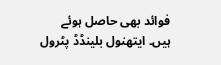فوائد بھی حاصل ہوئے ہیں۔ ایتھنول بلینڈڈ پٹرول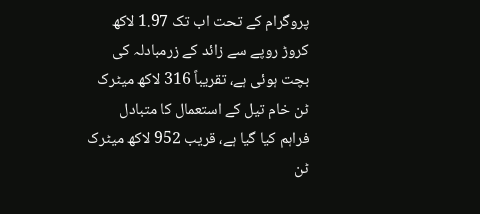پروگرام کے تحت اب تک 1.97 لاکھ کروڑ روپے سے زائد کے زرمبادلہ کی بچت ہوئی ہے، تقریباً 316 لاکھ میٹرک ٹن خام تیل کے استعمال کا متبادل فراہم کیا گیا ہے، قریب 952 لاکھ میٹرک ٹن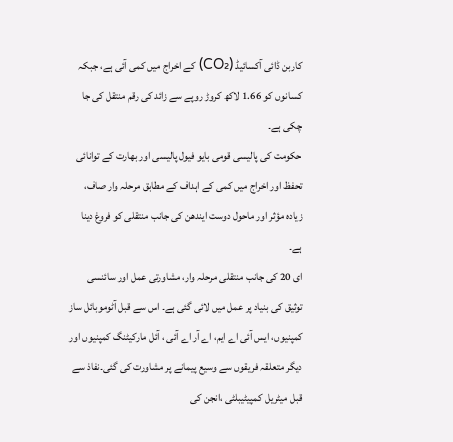کاربن ڈائی آکسائیڈ (CO₂) کے اخراج میں کمی آئی ہے، جبکہ کسانوں کو 1.66 لاکھ کروڑ روپے سے زائد کی رقم منتقل کی جا چکی ہے۔
حکومت کی پالیسی قومی بایو فیول پالیسی اور بھارت کے توانائی تحفظ اور اخراج میں کمی کے اہداف کے مطابق مرحلہ وار صاف، زیادہ مؤثر اور ماحول دوست ایندھن کی جانب منتقلی کو فروغ دینا ہے۔
ای 20 کی جانب منتقلی مرحلہ وار، مشاورتی عمل اور سائنسی توثیق کی بنیاد پر عمل میں لائی گئی ہے۔ اس سے قبل آٹوموبائل ساز کمپنیوں، ایس آئی اے ایم، اے آر اے آئی ، آئل مارکیٹنگ کمپنیوں اور دیگر متعلقہ فریقوں سے وسیع پیمانے پر مشاورت کی گئی۔نفاذ سے قبل میٹریل کمپیٹیبلٹی ،انجن کی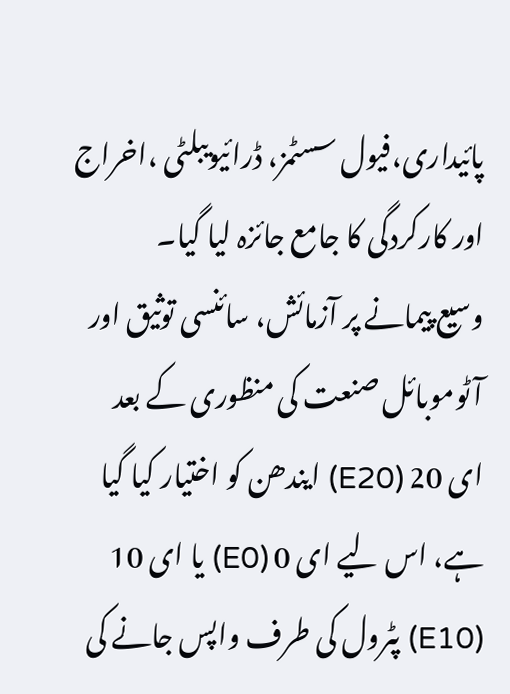پائیداری،فیول سسٹمز، ڈرائیویبلٹی ،اخراج اور کارکردگی کا جامع جائزہ لیا گیا۔
وسیع پیمانے پر آزمائش، سائنسی توثیق اور آٹوموبائل صنعت کی منظوری کے بعد ای 20 (E20) ایندھن کو اختیار کیا گیا ہے، اس لیے ای 0 (E0) یا ای 10 (E10) پٹرول کی طرف واپس جانے کی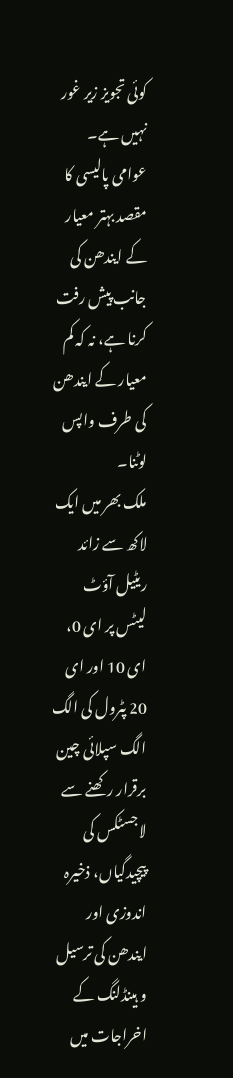کوئی تجویز زیر غور نہیں ہے۔ عوامی پالیسی کا مقصد بہتر معیار کے ایندھن کی جانب پیش رفت کرنا ہے، نہ کہ کم معیار کے ایندھن کی طرف واپس لوٹنا۔
ملک بھر میں ایک لاکھ سے زائد ریٹیل آؤٹ لیٹس پر ای 0، ای 10 اور ای 20 پٹرول کی الگ الگ سپلائی چین برقرار رکھنے سے لاجسٹکس کی پیچیدگیاں، ذخیرہ اندوزی اور ایندھن کی ترسیل و ہینڈلنگ کے اخراجات میں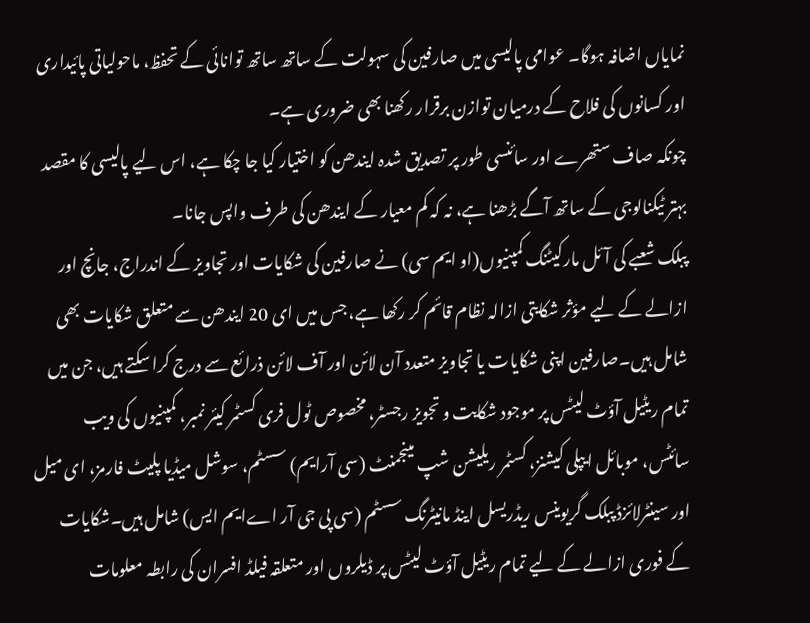نمایاں اضافہ ہوگا۔ عوامی پالیسی میں صارفین کی سہولت کے ساتھ ساتھ توانائی کے تحفظ، ماحولیاتی پائیداری اور کسانوں کی فلاح کے درمیان توازن برقرار رکھنا بھی ضروری ہے۔
چونکہ صاف ستھرے اور سائنسی طور پر تصدیق شدہ ایندھن کو اختیار کیا جا چکا ہے، اس لیے پالیسی کا مقصد بہتر ٹیکنالوجی کے ساتھ آگے بڑھنا ہے، نہ کہ کم معیار کے ایندھن کی طرف واپس جانا۔
پبلک شعبے کی آئل مارکیٹنگ کمپنیوں(او ایم سی) نے صارفین کی شکایات اور تجاویز کے اندراج، جانچ اور ازالے کے لیے مؤثر شکایتی ازالہ نظام قائم کر رکھا ہے، جس میں ای 20 ایندھن سے متعلق شکایات بھی شامل ہیں۔صارفین اپنی شکایات یا تجاویز متعدد آن لائن اور آف لائن ذرائع سے درج کرا سکتے ہیں، جن میں تمام ریٹیل آؤٹ لیٹس پر موجود شکایت و تجویز رجسٹر، مخصوص ٹول فری کسٹمر کیئر نمبر، کمپنیوں کی ویب سائٹس، موبائل ایپلی کیشنز، کسٹمر ریلیشن شپ مینجمنٹ (سی آرایم) سسٹم، سوشل میڈیا پلیٹ فارمز، ای میل اور سینٹرلائزڈ پبلک گریوینس ریڈریسل اینڈ مانیٹرنگ سسٹم (سی پی جی آر اےایم ایس) شامل ہیں۔شکایات کے فوری ازالے کے لیے تمام ریٹیل آؤٹ لیٹس پر ڈیلروں اور متعلقہ فیلڈ افسران کی رابطہ معلومات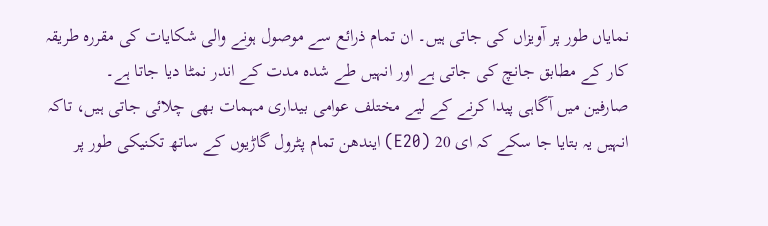نمایاں طور پر آویزاں کی جاتی ہیں۔ ان تمام ذرائع سے موصول ہونے والی شکایات کی مقررہ طریقہ کار کے مطابق جانچ کی جاتی ہے اور انہیں طے شدہ مدت کے اندر نمٹا دیا جاتا ہے۔
صارفین میں آگاہی پیدا کرنے کے لیے مختلف عوامی بیداری مہمات بھی چلائی جاتی ہیں، تاکہ انہیں یہ بتایا جا سکے کہ ای 20 (E20) ایندھن تمام پٹرول گاڑیوں کے ساتھ تکنیکی طور پر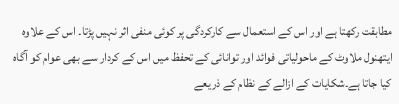مطابقت رکھتا ہے اور اس کے استعمال سے کارکردگی پر کوئی منفی اثر نہیں پڑتا۔ اس کے علاوہ ایتھنول ملاوٹ کے ماحولیاتی فوائد اور توانائی کے تحفظ میں اس کے کردار سے بھی عوام کو آگاہ کیا جاتا ہے۔شکایات کے ازالے کے نظام کے ذریعے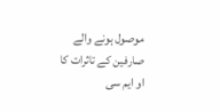موصول ہونے والے صارفین کے تاثرات کا او ایم سی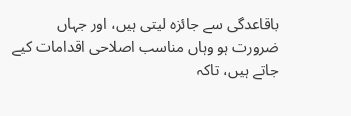باقاعدگی سے جائزہ لیتی ہیں، اور جہاں ضرورت ہو وہاں مناسب اصلاحی اقدامات کیے جاتے ہیں، تاکہ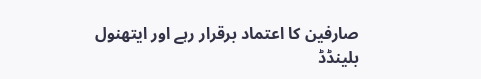صارفین کا اعتماد برقرار رہے اور ایتھنول بلینڈڈ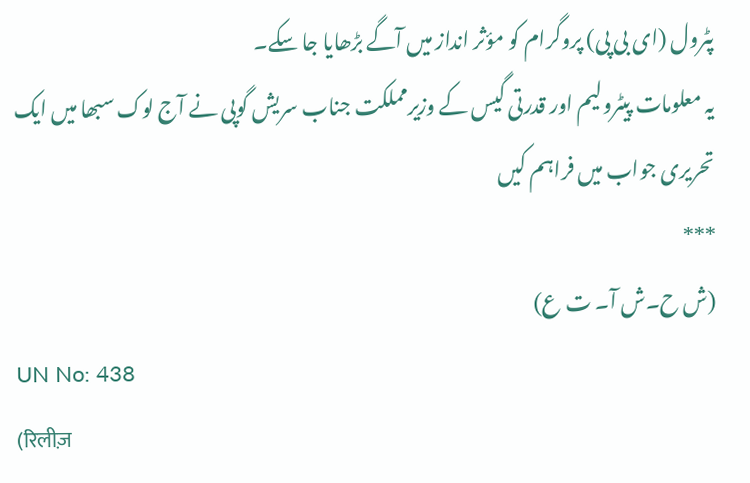پٹرول (ای بی پی) پروگرام کو مؤثر انداز میں آگے بڑھایا جا سکے۔
یہ معلومات پیٹرولیم اور قدرتی گیس کے وزیرمملکت جناب سریش گوپی نے آج لوک سبھا میں ایک تحریری جواب میں فراہم کیں
***
(ش ح۔ش آ۔ ت ع)
UN No: 438
(रिलीज़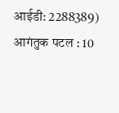आईडी: 2288389)
आगंतुक पटल : 10